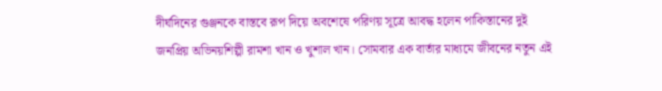দীর্ঘদিনের গুঞ্জনকে বাস্তবে রূপ দিয়ে অবশেষে পরিণয় সূত্রে আবদ্ধ হলেন পাকিস্তানের দুই জনপ্রিয় অভিনয়শিল্পী রামশা খান ও খুশাল খান। সোমবার এক বার্তার মাধ্যমে জীবনের নতুন এই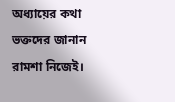অধ্যায়ের কথা ভক্তদের জানান রামশা নিজেই।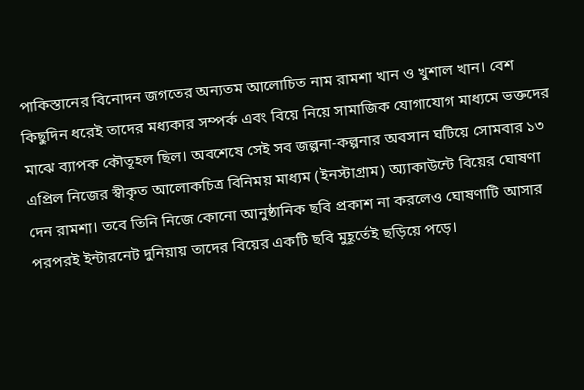পাকিস্তানের বিনোদন জগতের অন্যতম আলোচিত নাম রামশা খান ও খুশাল খান। বেশ কিছুদিন ধরেই তাদের মধ্যকার সম্পর্ক এবং বিয়ে নিয়ে সামাজিক যোগাযোগ মাধ্যমে ভক্তদের মাঝে ব্যাপক কৌতূহল ছিল। অবশেষে সেই সব জল্পনা-কল্পনার অবসান ঘটিয়ে সোমবার ১৩ এপ্রিল নিজের স্বীকৃত আলোকচিত্র বিনিময় মাধ্যম (ইনস্টাগ্রাম) অ্যাকাউন্টে বিয়ের ঘোষণা দেন রামশা। তবে তিনি নিজে কোনো আনুষ্ঠানিক ছবি প্রকাশ না করলেও ঘোষণাটি আসার পরপরই ইন্টারনেট দুনিয়ায় তাদের বিয়ের একটি ছবি মুহূর্তেই ছড়িয়ে পড়ে।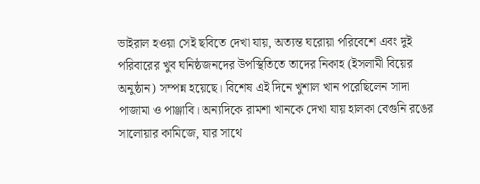ভাইরাল হওয়া সেই ছবিতে দেখা যায়, অত্যন্ত ঘরোয়া পরিবেশে এবং দুই পরিবারের খুব ঘনিষ্ঠজনদের উপস্থিতিতে তাদের নিকাহ (ইসলামী বিয়ের অনুষ্ঠান) সম্পন্ন হয়েছে। বিশেষ এই দিনে খুশাল খান পরেছিলেন সাদা পাজামা ও পাঞ্জাবি। অন্যদিকে রামশা খানকে দেখা যায় হালকা বেগুনি রঙের সালোয়ার কামিজে, যার সাথে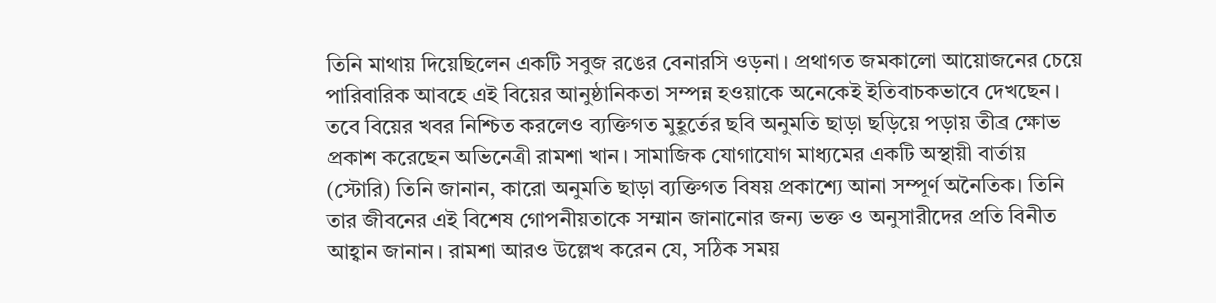তিনি মাথায় দিয়েছিলেন একটি সবুজ রঙের বেনারসি ওড়না। প্রথাগত জমকালো আয়োজনের চেয়ে পারিবারিক আবহে এই বিয়ের আনুষ্ঠানিকতা সম্পন্ন হওয়াকে অনেকেই ইতিবাচকভাবে দেখছেন।
তবে বিয়ের খবর নিশ্চিত করলেও ব্যক্তিগত মুহূর্তের ছবি অনুমতি ছাড়া ছড়িয়ে পড়ায় তীব্র ক্ষোভ প্রকাশ করেছেন অভিনেত্রী রামশা খান। সামাজিক যোগাযোগ মাধ্যমের একটি অস্থায়ী বার্তায় (স্টোরি) তিনি জানান, কারো অনুমতি ছাড়া ব্যক্তিগত বিষয় প্রকাশ্যে আনা সম্পূর্ণ অনৈতিক। তিনি তার জীবনের এই বিশেষ গোপনীয়তাকে সম্মান জানানোর জন্য ভক্ত ও অনুসারীদের প্রতি বিনীত আহ্বান জানান। রামশা আরও উল্লেখ করেন যে, সঠিক সময়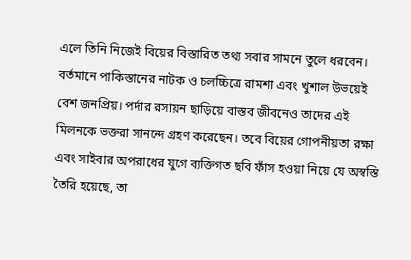এলে তিনি নিজেই বিয়ের বিস্তারিত তথ্য সবার সামনে তুলে ধরবেন।
বর্তমানে পাকিস্তানের নাটক ও চলচ্চিত্রে রামশা এবং খুশাল উভয়েই বেশ জনপ্রিয়। পর্দার রসায়ন ছাড়িয়ে বাস্তব জীবনেও তাদের এই মিলনকে ভক্তরা সানন্দে গ্রহণ করেছেন। তবে বিয়ের গোপনীয়তা রক্ষা এবং সাইবার অপরাধের যুগে ব্যক্তিগত ছবি ফাঁস হওয়া নিয়ে যে অস্বস্তি তৈরি হয়েছে, তা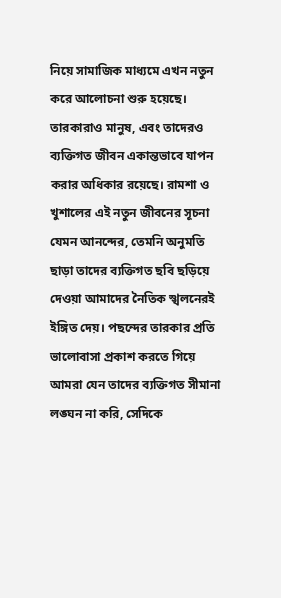নিয়ে সামাজিক মাধ্যমে এখন নতুন করে আলোচনা শুরু হয়েছে।
তারকারাও মানুষ, এবং তাদেরও ব্যক্তিগত জীবন একান্তভাবে যাপন করার অধিকার রয়েছে। রামশা ও খুশালের এই নতুন জীবনের সূচনা যেমন আনন্দের, তেমনি অনুমতি ছাড়া তাদের ব্যক্তিগত ছবি ছড়িয়ে দেওয়া আমাদের নৈতিক স্খলনেরই ইঙ্গিত দেয়। পছন্দের তারকার প্রতি ভালোবাসা প্রকাশ করতে গিয়ে আমরা যেন তাদের ব্যক্তিগত সীমানা লঙ্ঘন না করি, সেদিকে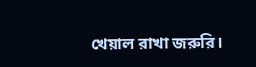খেয়াল রাখা জরুরি।